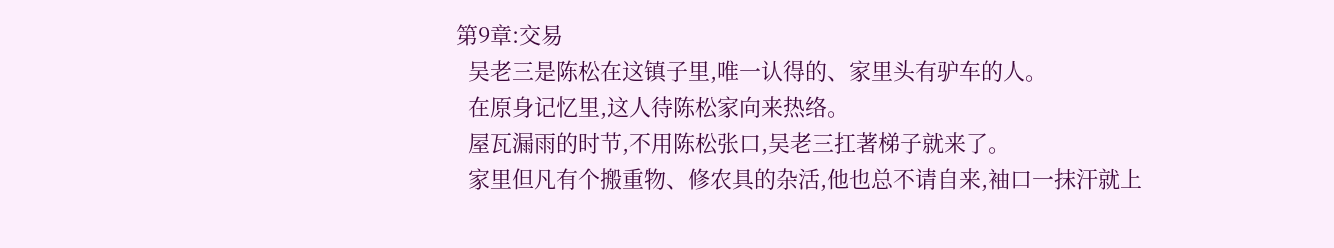第9章:交易
  吴老三是陈松在这镇子里,唯一认得的、家里头有驴车的人。
  在原身记忆里,这人待陈松家向来热络。
  屋瓦漏雨的时节,不用陈松张口,吴老三扛著梯子就来了。
  家里但凡有个搬重物、修农具的杂活,他也总不请自来,袖口一抹汗就上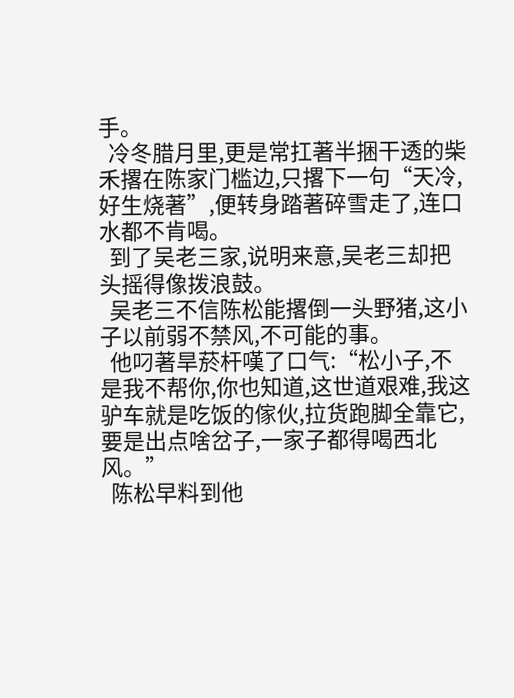手。
  冷冬腊月里,更是常扛著半捆干透的柴禾撂在陈家门槛边,只撂下一句“天冷,好生烧著”,便转身踏著碎雪走了,连口水都不肯喝。
  到了吴老三家,说明来意,吴老三却把头摇得像拨浪鼓。
  吴老三不信陈松能撂倒一头野猪,这小子以前弱不禁风,不可能的事。
  他叼著旱菸杆嘆了口气:“松小子,不是我不帮你,你也知道,这世道艰难,我这驴车就是吃饭的傢伙,拉货跑脚全靠它,要是出点啥岔子,一家子都得喝西北风。”
  陈松早料到他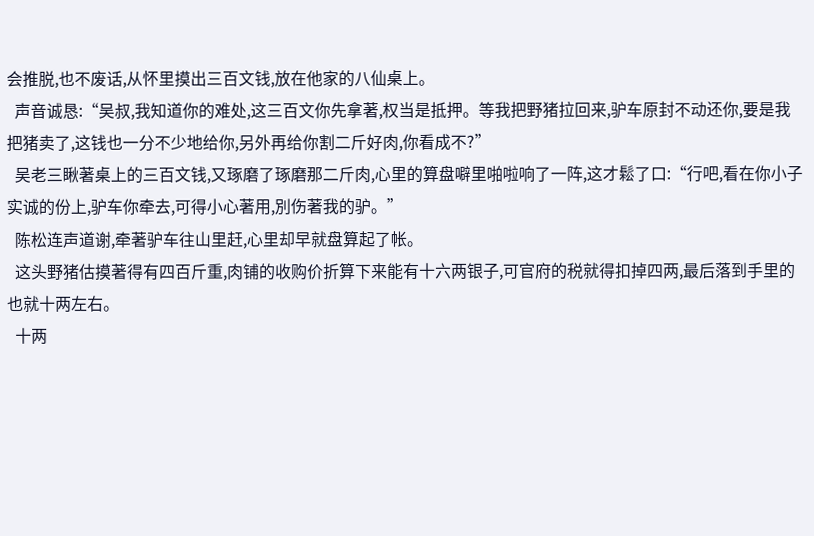会推脱,也不废话,从怀里摸出三百文钱,放在他家的八仙桌上。
  声音诚恳:“吴叔,我知道你的难处,这三百文你先拿著,权当是抵押。等我把野猪拉回来,驴车原封不动还你,要是我把猪卖了,这钱也一分不少地给你,另外再给你割二斤好肉,你看成不?”
  吴老三瞅著桌上的三百文钱,又琢磨了琢磨那二斤肉,心里的算盘噼里啪啦响了一阵,这才鬆了口:“行吧,看在你小子实诚的份上,驴车你牵去,可得小心著用,別伤著我的驴。”
  陈松连声道谢,牵著驴车往山里赶,心里却早就盘算起了帐。
  这头野猪估摸著得有四百斤重,肉铺的收购价折算下来能有十六两银子,可官府的税就得扣掉四两,最后落到手里的也就十两左右。
  十两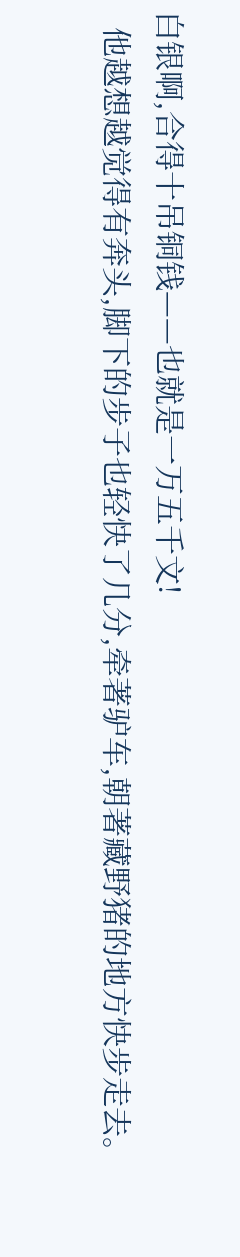白银啊,合得十吊铜钱——也就是一万五千文!
  他越想越觉得有奔头,脚下的步子也轻快了几分,牵著驴车,朝著藏野猪的地方快步走去。